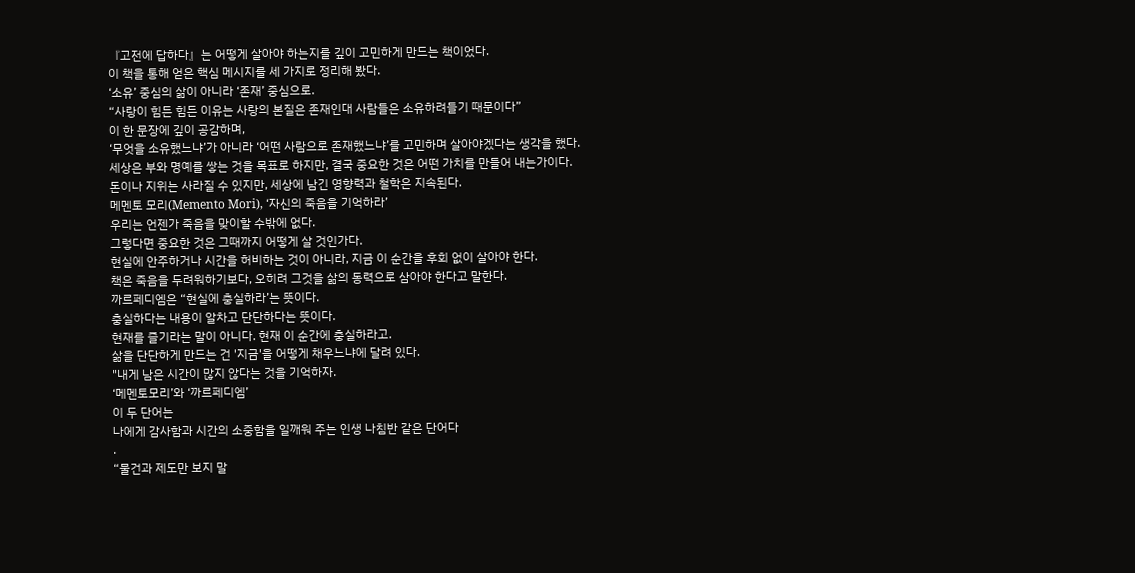『고전에 답하다』는 어떻게 살아야 하는지를 깊이 고민하게 만드는 책이었다.
이 책을 통해 얻은 핵심 메시지를 세 가지로 정리해 봤다.
‘소유’ 중심의 삶이 아니라 ‘존재’ 중심으로.
“사랑이 힘든 힘든 이유는 사랑의 본질은 존재인대 사람들은 소유하려들기 때문이다”
이 한 문장에 깊이 공감하며,
‘무엇을 소유했느냐’가 아니라 ‘어떤 사람으로 존재했느냐’를 고민하며 살아야겠다는 생각을 했다.
세상은 부와 명예를 쌓는 것을 목표로 하지만, 결국 중요한 것은 어떤 가치를 만들어 내는가이다.
돈이나 지위는 사라질 수 있지만, 세상에 남긴 영향력과 철학은 지속된다.
메멘토 모리(Memento Mori), ‘자신의 죽음을 기억하라’
우리는 언젠가 죽음을 맞이할 수밖에 없다.
그렇다면 중요한 것은 그때까지 어떻게 살 것인가다.
현실에 안주하거나 시간을 허비하는 것이 아니라, 지금 이 순간을 후회 없이 살아야 한다.
책은 죽음을 두려워하기보다, 오히려 그것을 삶의 동력으로 삼아야 한다고 말한다.
까르페디엠은 “현실에 충실하라’는 뜻이다.
충실하다는 내용이 알차고 단단하다는 뜻이다.
현재를 즐기라는 말이 아니다. 현재 이 순간에 충실하라고.
삶을 단단하게 만드는 건 '지금'을 어떻게 채우느냐에 달려 있다.
"내게 남은 시간이 많지 않다는 것을 기억하자.
‘메멘토모리’와 ‘까르페디엠’
이 두 단어는
나에게 감사함과 시간의 소중함을 일깨워 주는 인생 나침반 같은 단어다
.
“물건과 제도만 보지 말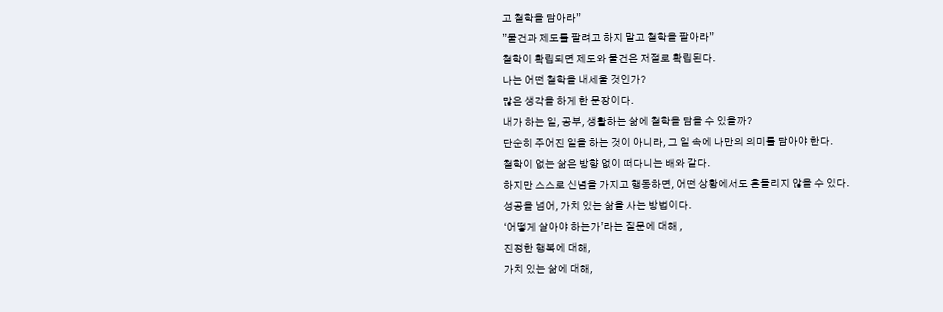고 철학을 담아라”
”물건과 제도를 팔려고 하지 말고 철학을 팔아라”
철학이 확립되면 제도와 물건은 저절로 확립된다.
나는 어떤 철학을 내세울 것인가?
많은 생각을 하게 한 문장이다.
내가 하는 일, 공부, 생활하는 삶에 철학을 담을 수 있을까?
단순히 주어진 일을 하는 것이 아니라, 그 일 속에 나만의 의미를 담아야 한다.
철학이 없는 삶은 방향 없이 떠다니는 배와 같다.
하지만 스스로 신념을 가지고 행동하면, 어떤 상황에서도 흔들리지 않을 수 있다.
성공을 넘어, 가치 있는 삶을 사는 방법이다.
‘어떻게 살아야 하는가’라는 질문에 대해 ,
진정한 행복에 대해,
가치 있는 삶에 대해,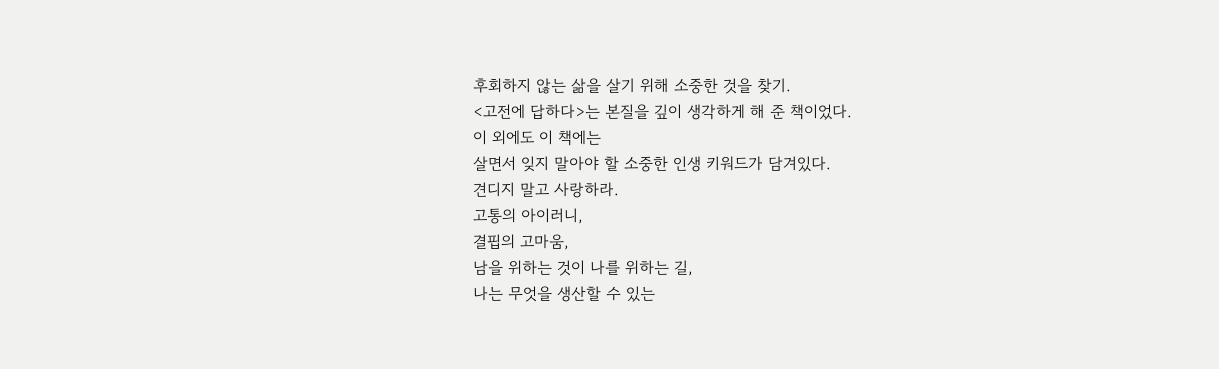후회하지 않는 삶을 살기 위해 소중한 것을 찾기.
<고전에 답하다>는 본질을 깊이 생각하게 해 준 책이었다.
이 외에도 이 책에는
살면서 잊지 말아야 할 소중한 인생 키워드가 담겨있다.
견디지 말고 사랑하라.
고통의 아이러니,
결핍의 고마움,
남을 위하는 것이 나를 위하는 길,
나는 무엇을 생산할 수 있는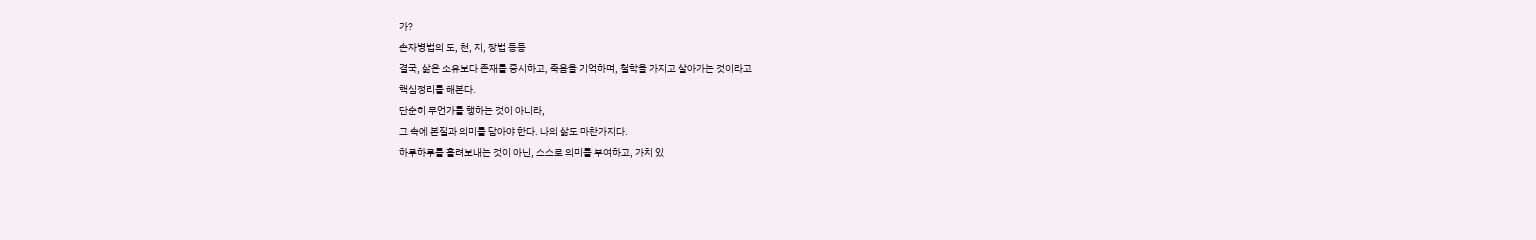가?
손자병법의 도, 천, 지, 장법 등등
결국, 삶은 소유보다 존재를 중시하고, 죽음을 기억하며, 철학을 가지고 살아가는 것이라고
핵심정리를 해본다.
단순히 무언가를 행하는 것이 아니라,
그 속에 본질과 의미를 담아야 한다. 나의 삶도 마찬가지다.
하루하루를 흘려보내는 것이 아닌, 스스로 의미를 부여하고, 가치 있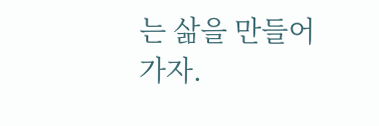는 삶을 만들어가자.